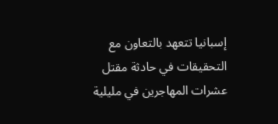إسبانيا تتعهد بالتعاون مع التحقيقات في حادثة مقتل عشرات المهاجرين في مليلية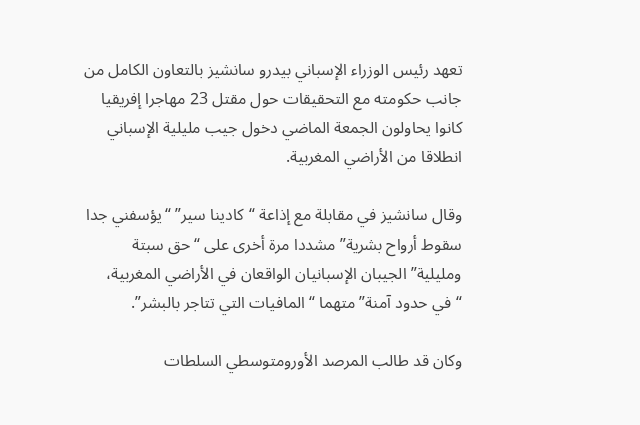تعهد رئيس الوزراء الإسباني بيدرو سانشيز بالتعاون الكامل من جانب حكومته مع التحقيقات حول مقتل 23 مهاجرا إفريقيا كانوا يحاولون الجمعة الماضي دخول جيب مليلية الإسباني انطلاقا من الأراضي المغربية.

وقال سانشيز في مقابلة مع إذاعة “كادينا سير” “يؤسفني جدا سقوط أرواح بشرية” مشددا مرة أخرى على “حق سبتة ومليلية” الجيبان الإسبانيان الواقعان في الأراضي المغربية، “في حدود آمنة” متهما “المافيات التي تتاجر بالبشر”.

وكان قد طالب المرصد الأورومتوسطي السلطات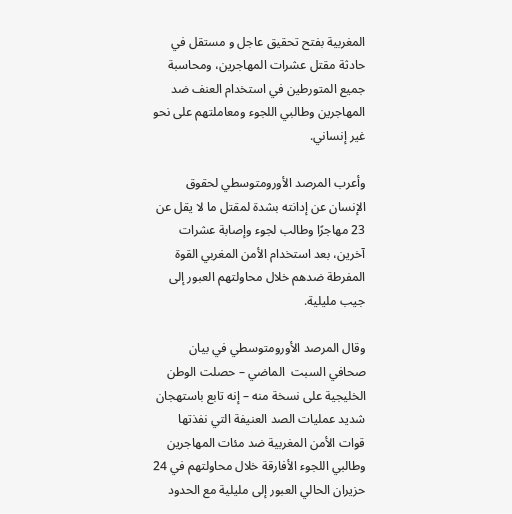المغربية بفتح تحقيق عاجل و مستقل في حادثة مقتل عشرات المهاجرين، ومحاسبة جميع المتورطين في استخدام العنف ضد المهاجرين وطالبي اللجوء ومعاملتهم على نحو غير إنساني.

وأعرب المرصد الأورومتوسطي لحقوق الإنسان عن إدانته بشدة لمقتل ما لا يقل عن 23 مهاجرًا وطالب لجوء وإصابة عشرات آخرين، بعد استخدام الأمن المغربي القوة المفرطة ضدهم خلال محاولتهم العبور إلى جيب مليلية.

وقال المرصد الأورومتوسطي في بيان صحافي السبت  الماضي – حصلت الوطن الخليجية على نسخة منه – إنه تابع باستهجان شديد عمليات الصد العنيفة التي نفذتها قوات الأمن المغربية ضد مئات المهاجرين وطالبي اللجوء الأفارقة خلال محاولتهم في 24 حزيران الحالي العبور إلى مليلية مع الحدود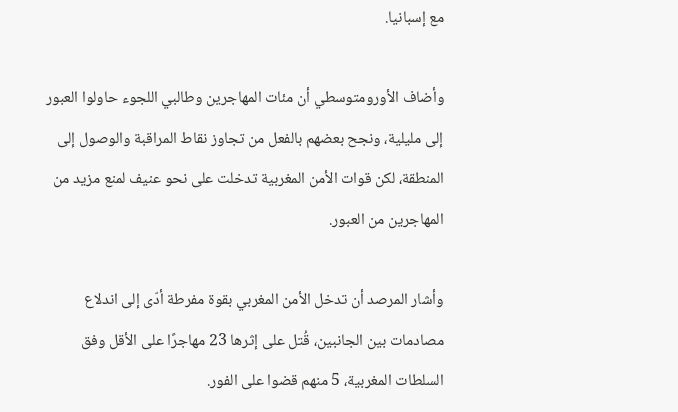مع إسبانيا.

وأضاف الأورومتوسطي أن مئات المهاجرين وطالبي اللجوء حاولوا العبور إلى مليلية، ونجح بعضهم بالفعل من تجاوز نقاط المراقبة والوصول إلى المنطقة، لكن قوات الأمن المغربية تدخلت على نحو عنيف لمنع مزيد من المهاجرين من العبور.

وأشار المرصد أن تدخل الأمن المغربي بقوة مفرطة أدّى إلى اندلاع مصادمات بين الجانبين، قُتل على إثرها 23 مهاجرًا على الأقل وفق السلطات المغربية، 5 منهم قضوا على الفور.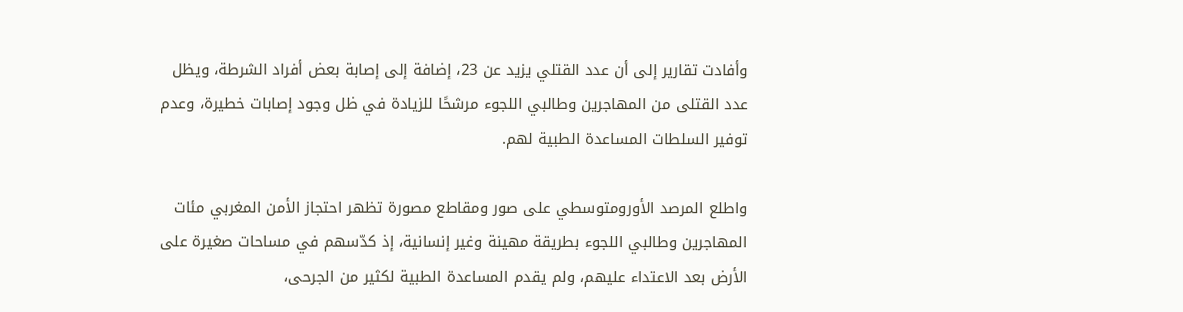وأفادت تقارير إلى أن عدد القتلي يزيد عن 23، إضافة إلى إصابة بعض أفراد الشرطة، ويظل عدد القتلى من المهاجرين وطالبي اللجوء مرشحًا للزيادة في ظل وجود إصابات خطيرة، وعدم توفير السلطات المساعدة الطبية لهم.

واطلع المرصد الأورومتوسطي على صور ومقاطع مصورة تظهر احتجاز الأمن المغربي مئات المهاجرين وطالبي اللجوء بطريقة مهينة وغير إنسانية، إذ كدّسهم في مساحات صغيرة على الأرض بعد الاعتداء عليهم، ولم يقدم المساعدة الطبية لكثير من الجرحى،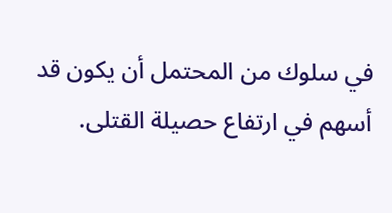في سلوك من المحتمل أن يكون قد أسهم في ارتفاع حصيلة القتلى.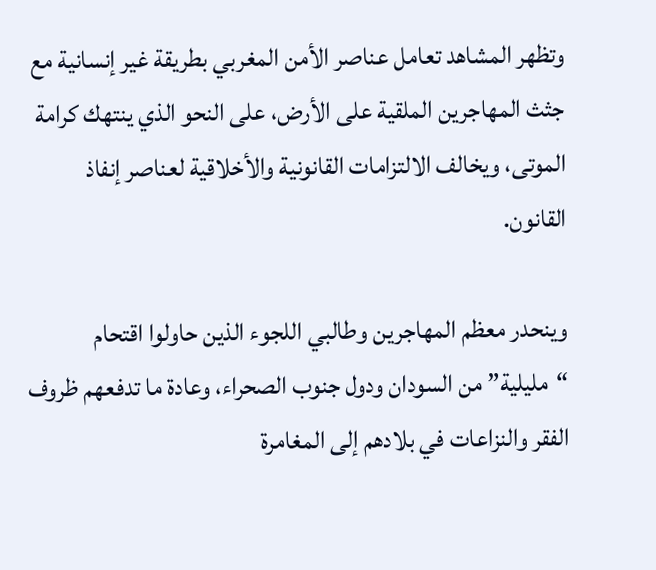وتظهر المشاهد تعامل عناصر الأمن المغربي بطريقة غير إنسانية مع جثث المهاجرين الملقية على الأرض، على النحو الذي ينتهك كرامة الموتى، ويخالف الالتزامات القانونية والأخلاقية لعناصر إنفاذ القانون.

وينحدر معظم المهاجرين وطالبي اللجوء الذين حاولوا اقتحام “مليلية” من السودان ودول جنوب الصحراء، وعادة ما تدفعهم ظروف الفقر والنزاعات في بلادهم إلى المغامرة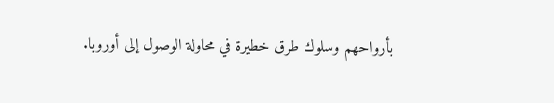بأرواحهم وسلوك طرق خطيرة في محاولة الوصول إلى أوروبا.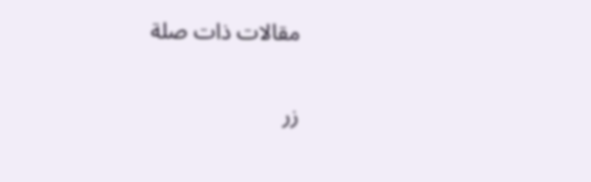مقالات ذات صلة

زر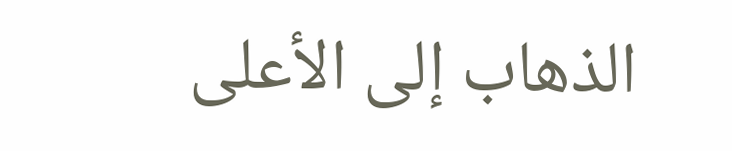الذهاب إلى الأعلى